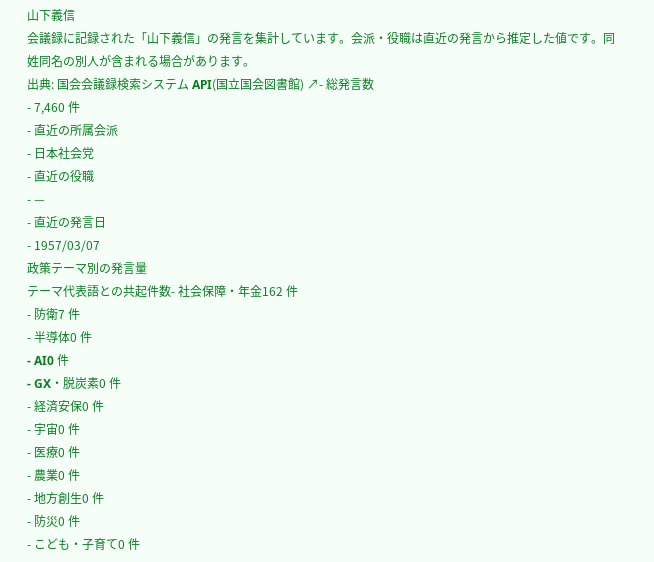山下義信
会議録に記録された「山下義信」の発言を集計しています。会派・役職は直近の発言から推定した値です。同姓同名の別人が含まれる場合があります。
出典: 国会会議録検索システム API(国立国会図書館) ↗- 総発言数
- 7,460 件
- 直近の所属会派
- 日本社会党
- 直近の役職
- —
- 直近の発言日
- 1957/03/07
政策テーマ別の発言量
テーマ代表語との共起件数- 社会保障・年金162 件
- 防衛7 件
- 半導体0 件
- AI0 件
- GX・脱炭素0 件
- 経済安保0 件
- 宇宙0 件
- 医療0 件
- 農業0 件
- 地方創生0 件
- 防災0 件
- こども・子育て0 件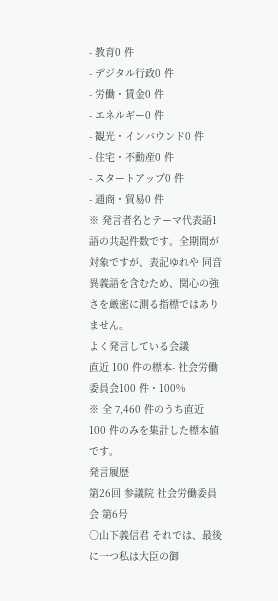- 教育0 件
- デジタル行政0 件
- 労働・賃金0 件
- エネルギー0 件
- 観光・インバウンド0 件
- 住宅・不動産0 件
- スタートアップ0 件
- 通商・貿易0 件
※ 発言者名とテーマ代表語1語の共起件数です。全期間が対象ですが、表記ゆれや 同音異義語を含むため、関心の強さを厳密に測る指標ではありません。
よく発言している会議
直近 100 件の標本- 社会労働委員会100 件・100%
※ 全 7,460 件のうち直近 100 件のみを集計した標本値です。
発言履歴
第26回 参議院 社会労働委員会 第6号
○山下義信君 それでは、最後に一つ私は大臣の御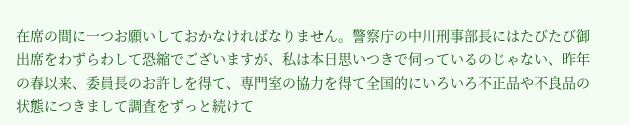在席の間に一つお願いしておかなければなりません。警察庁の中川刑事部長にはたびたび御出席をわずらわして恐縮でございますが、私は本日思いつきで伺っているのじゃない、昨年の春以来、委員長のお許しを得て、専門室の協力を得て全国的にいろいろ不正品や不良品の状態につきまして調査をずっと続けて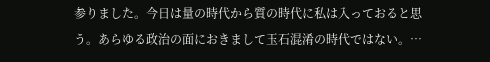参りました。今日は量の時代から質の時代に私は入っておると思う。あらゆる政治の面におきまして玉石混淆の時代ではない。…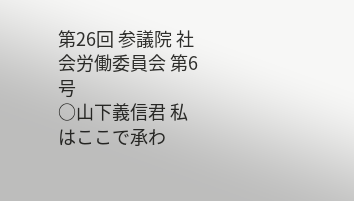第26回 参議院 社会労働委員会 第6号
○山下義信君 私はここで承わ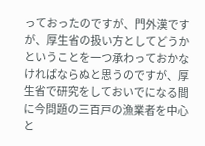っておったのですが、門外漢ですが、厚生省の扱い方としてどうかということを一つ承わっておかなければならぬと思うのですが、厚生省で研究をしておいでになる間に今問題の三百戸の漁業者を中心と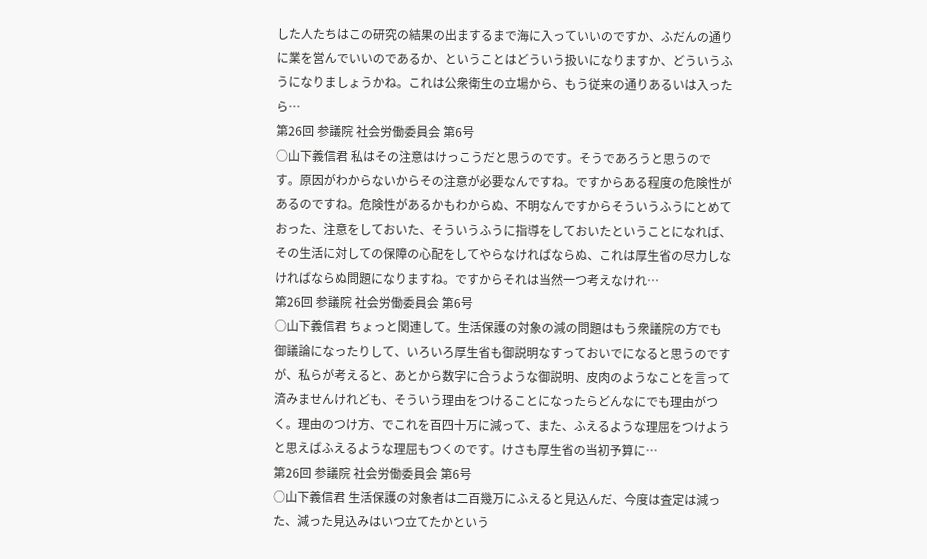した人たちはこの研究の結果の出まするまで海に入っていいのですか、ふだんの通りに業を営んでいいのであるか、ということはどういう扱いになりますか、どういうふうになりましょうかね。これは公衆衛生の立場から、もう従来の通りあるいは入ったら…
第26回 参議院 社会労働委員会 第6号
○山下義信君 私はその注意はけっこうだと思うのです。そうであろうと思うのです。原因がわからないからその注意が必要なんですね。ですからある程度の危険性があるのですね。危険性があるかもわからぬ、不明なんですからそういうふうにとめておった、注意をしておいた、そういうふうに指導をしておいたということになれば、その生活に対しての保障の心配をしてやらなければならぬ、これは厚生省の尽力しなければならぬ問題になりますね。ですからそれは当然一つ考えなけれ…
第26回 参議院 社会労働委員会 第6号
○山下義信君 ちょっと関連して。生活保護の対象の減の問題はもう衆議院の方でも御議論になったりして、いろいろ厚生省も御説明なすっておいでになると思うのですが、私らが考えると、あとから数字に合うような御説明、皮肉のようなことを言って済みませんけれども、そういう理由をつけることになったらどんなにでも理由がつく。理由のつけ方、でこれを百四十万に減って、また、ふえるような理屈をつけようと思えばふえるような理屈もつくのです。けさも厚生省の当初予算に…
第26回 参議院 社会労働委員会 第6号
○山下義信君 生活保護の対象者は二百幾万にふえると見込んだ、今度は査定は減った、減った見込みはいつ立てたかという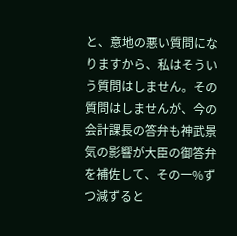と、意地の悪い質問になりますから、私はそういう質問はしません。その質問はしませんが、今の会計課長の答弁も神武景気の影響が大臣の御答弁を補佐して、その一%ずつ減ずると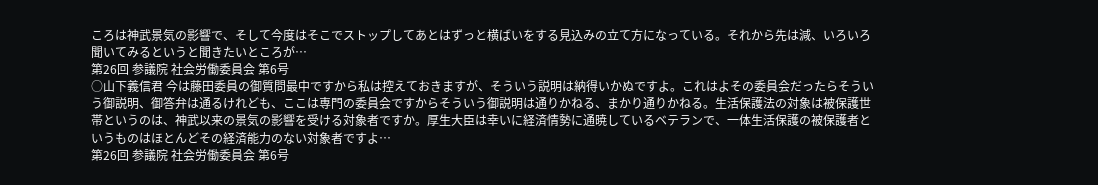ころは神武景気の影響で、そして今度はそこでストップしてあとはずっと横ばいをする見込みの立て方になっている。それから先は減、いろいろ聞いてみるというと聞きたいところが…
第26回 参議院 社会労働委員会 第6号
○山下義信君 今は藤田委員の御質問最中ですから私は控えておきますが、そういう説明は納得いかぬですよ。これはよその委員会だったらそういう御説明、御答弁は通るけれども、ここは専門の委員会ですからそういう御説明は通りかねる、まかり通りかねる。生活保護法の対象は被保護世帯というのは、神武以来の景気の影響を受ける対象者ですか。厚生大臣は幸いに経済情勢に通暁しているベテランで、一体生活保護の被保護者というものはほとんどその経済能力のない対象者ですよ…
第26回 参議院 社会労働委員会 第6号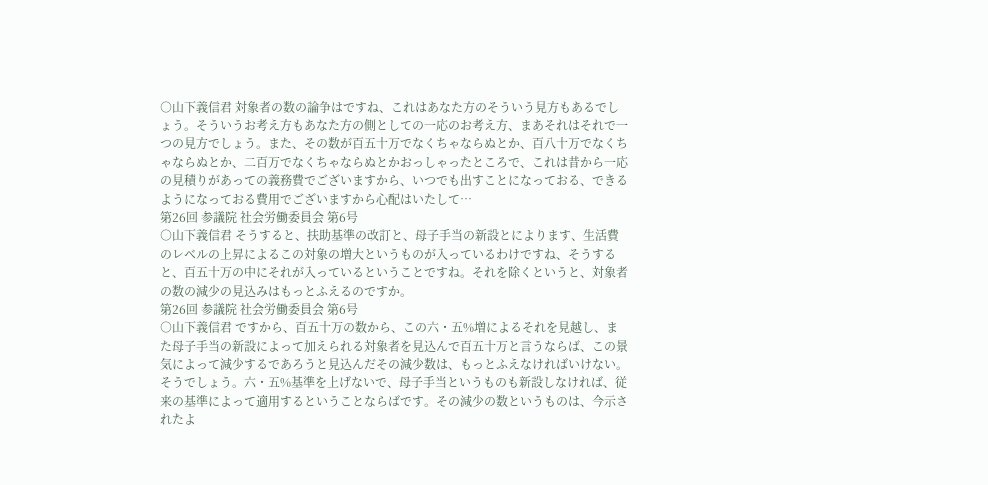○山下義信君 対象者の数の論争はですね、これはあなた方のそういう見方もあるでしょう。そういうお考え方もあなた方の側としての一応のお考え方、まあそれはそれで一つの見方でしょう。また、その数が百五十万でなくちゃならぬとか、百八十万でなくちゃならぬとか、二百万でなくちゃならぬとかおっしゃったところで、これは昔から一応の見積りがあっての義務費でございますから、いつでも出すことになっておる、できるようになっておる費用でございますから心配はいたして…
第26回 参議院 社会労働委員会 第6号
○山下義信君 そうすると、扶助基準の改訂と、母子手当の新設とによります、生活費のレベルの上昇によるこの対象の増大というものが入っているわけですね、そうすると、百五十万の中にそれが入っているということですね。それを除くというと、対象者の数の減少の見込みはもっとふえるのですか。
第26回 参議院 社会労働委員会 第6号
○山下義信君 ですから、百五十万の数から、この六・五%増によるそれを見越し、また母子手当の新設によって加えられる対象者を見込んで百五十万と言うならば、この景気によって減少するであろうと見込んだその減少数は、もっとふえなければいけない。そうでしょう。六・五%基準を上げないで、母子手当というものも新設しなければ、従来の基準によって適用するということならばです。その減少の数というものは、今示されたよ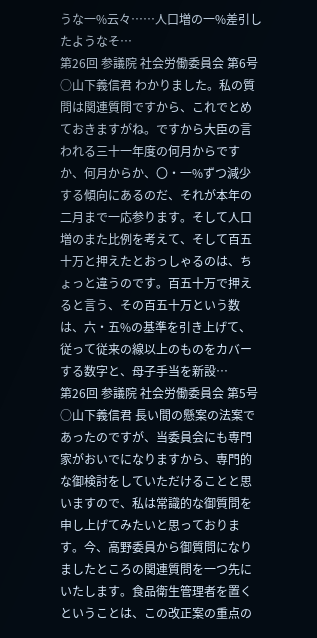うな一%云々……人口増の一%差引したようなそ…
第26回 参議院 社会労働委員会 第6号
○山下義信君 わかりました。私の質問は関連質問ですから、これでとめておきますがね。ですから大臣の言われる三十一年度の何月からですか、何月からか、〇・一%ずつ減少する傾向にあるのだ、それが本年の二月まで一応参ります。そして人口増のまた比例を考えて、そして百五十万と押えたとおっしゃるのは、ちょっと違うのです。百五十万で押えると言う、その百五十万という数は、六・五%の基準を引き上げて、従って従来の線以上のものをカバーする数字と、母子手当を新設…
第26回 参議院 社会労働委員会 第5号
○山下義信君 長い間の懸案の法案であったのですが、当委員会にも専門家がおいでになりますから、専門的な御検討をしていただけることと思いますので、私は常識的な御質問を申し上げてみたいと思っております。今、高野委員から御質問になりましたところの関連質問を一つ先にいたします。食品衛生管理者を置くということは、この改正案の重点の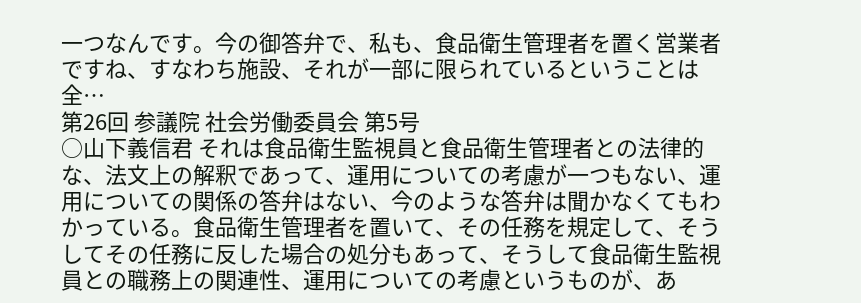一つなんです。今の御答弁で、私も、食品衛生管理者を置く営業者ですね、すなわち施設、それが一部に限られているということは全…
第26回 参議院 社会労働委員会 第5号
○山下義信君 それは食品衛生監視員と食品衛生管理者との法律的な、法文上の解釈であって、運用についての考慮が一つもない、運用についての関係の答弁はない、今のような答弁は聞かなくてもわかっている。食品衛生管理者を置いて、その任務を規定して、そうしてその任務に反した場合の処分もあって、そうして食品衛生監視員との職務上の関連性、運用についての考慮というものが、あ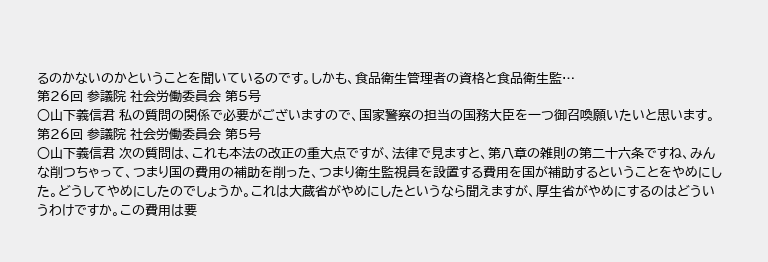るのかないのかということを聞いているのです。しかも、食品衛生管理者の資格と食品衛生監…
第26回 参議院 社会労働委員会 第5号
○山下義信君 私の質問の関係で必要がございますので、国家警察の担当の国務大臣を一つ御召喚願いたいと思います。
第26回 参議院 社会労働委員会 第5号
○山下義信君 次の質問は、これも本法の改正の重大点ですが、法律で見ますと、第八章の雑則の第二十六条ですね、みんな削つちゃって、つまり国の費用の補助を削った、つまり衛生監視員を設置する費用を国が補助するということをやめにした。どうしてやめにしたのでしょうか。これは大蔵省がやめにしたというなら聞えますが、厚生省がやめにするのはどういうわけですか。この費用は要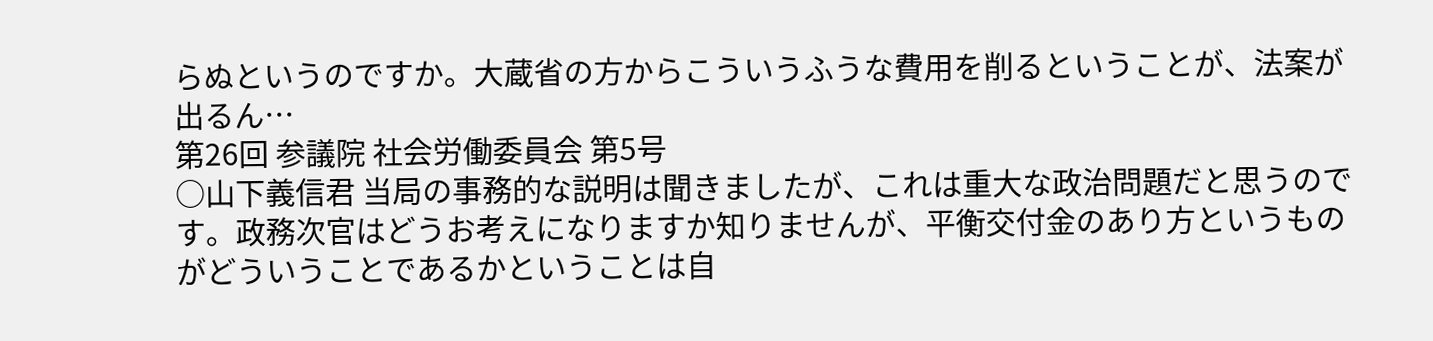らぬというのですか。大蔵省の方からこういうふうな費用を削るということが、法案が出るん…
第26回 参議院 社会労働委員会 第5号
○山下義信君 当局の事務的な説明は聞きましたが、これは重大な政治問題だと思うのです。政務次官はどうお考えになりますか知りませんが、平衡交付金のあり方というものがどういうことであるかということは自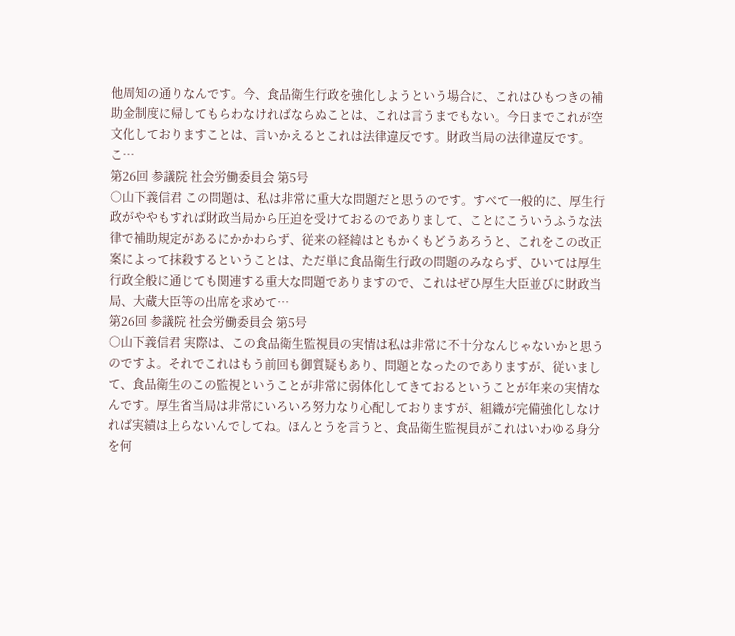他周知の通りなんです。今、食品衛生行政を強化しようという場合に、これはひもつきの補助金制度に帰してもらわなければならぬことは、これは言うまでもない。今日までこれが空文化しておりますことは、言いかえるとこれは法律違反です。財政当局の法律違反です。こ…
第26回 参議院 社会労働委員会 第5号
○山下義信君 この問題は、私は非常に重大な問題だと思うのです。すべて一般的に、厚生行政がややもすれば財政当局から圧迫を受けておるのでありまして、ことにこういうふうな法律で補助規定があるにかかわらず、従来の経緯はともかくもどうあろうと、これをこの改正案によって抹殺するということは、ただ単に食品衛生行政の問題のみならず、ひいては厚生行政全般に通じても関連する重大な問題でありますので、これはぜひ厚生大臣並びに財政当局、大蔵大臣等の出席を求めて…
第26回 参議院 社会労働委員会 第5号
○山下義信君 実際は、この食品衛生監視員の実情は私は非常に不十分なんじゃないかと思うのですよ。それでこれはもう前回も御質疑もあり、問題となったのでありますが、従いまして、食品衛生のこの監視ということが非常に弱体化してきておるということが年来の実情なんです。厚生省当局は非常にいろいろ努力なり心配しておりますが、組織が完備強化しなければ実績は上らないんでしてね。ほんとうを言うと、食品衛生監視員がこれはいわゆる身分を何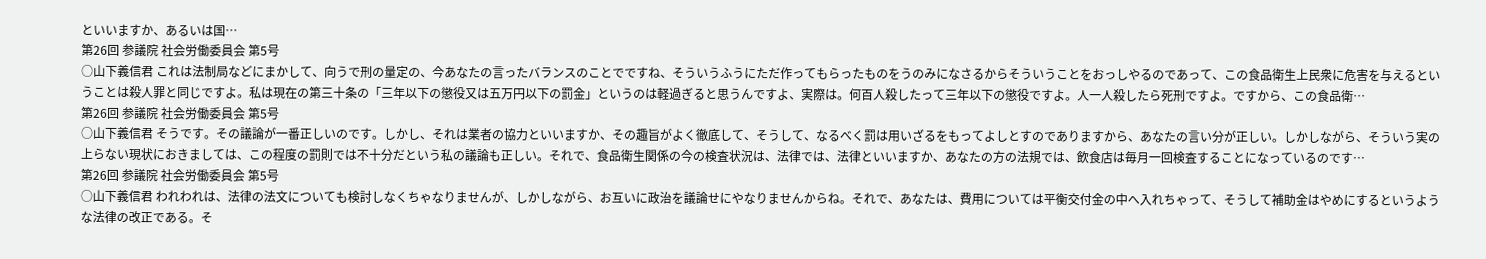といいますか、あるいは国…
第26回 参議院 社会労働委員会 第5号
○山下義信君 これは法制局などにまかして、向うで刑の量定の、今あなたの言ったバランスのことでですね、そういうふうにただ作ってもらったものをうのみになさるからそういうことをおっしやるのであって、この食品衛生上民衆に危害を与えるということは殺人罪と同じですよ。私は現在の第三十条の「三年以下の懲役又は五万円以下の罰金」というのは軽過ぎると思うんですよ、実際は。何百人殺したって三年以下の懲役ですよ。人一人殺したら死刑ですよ。ですから、この食品衛…
第26回 参議院 社会労働委員会 第5号
○山下義信君 そうです。その議論が一番正しいのです。しかし、それは業者の協力といいますか、その趣旨がよく徹底して、そうして、なるべく罰は用いざるをもってよしとすのでありますから、あなたの言い分が正しい。しかしながら、そういう実の上らない現状におきましては、この程度の罰則では不十分だという私の議論も正しい。それで、食品衛生関係の今の検査状況は、法律では、法律といいますか、あなたの方の法規では、飲食店は毎月一回検査することになっているのです…
第26回 参議院 社会労働委員会 第5号
○山下義信君 われわれは、法律の法文についても検討しなくちゃなりませんが、しかしながら、お互いに政治を議論せにやなりませんからね。それで、あなたは、費用については平衡交付金の中へ入れちゃって、そうして補助金はやめにするというような法律の改正である。そ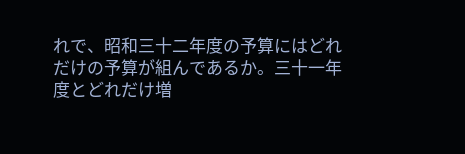れで、昭和三十二年度の予算にはどれだけの予算が組んであるか。三十一年度とどれだけ増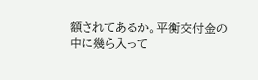額されてあるか。平衡交付金の中に幾ら入って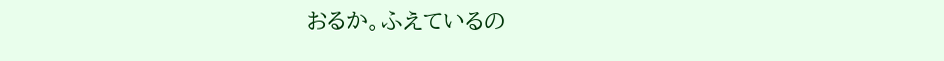おるか。ふえているの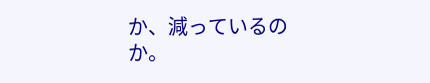か、減っているのか。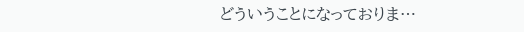どういうことになっておりま…